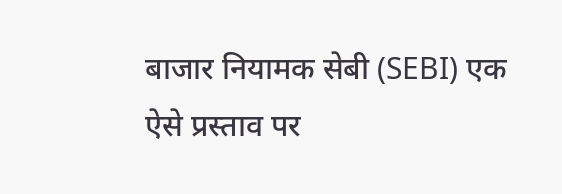बाजार नियामक सेबी (SEBI) एक ऐसे प्रस्ताव पर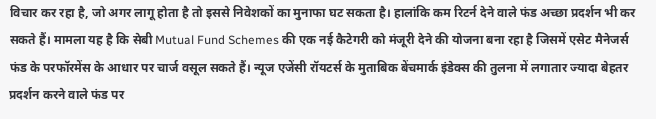विचार कर रहा है, जो अगर लागू होता है तो इससे निवेशकों का मुनाफा घट सकता है। हालांकि कम रिटर्न देने वाले फंड अच्छा प्रदर्शन भी कर सकते हैं। मामला यह है कि सेबी Mutual Fund Schemes की एक नई कैटेगरी को मंजूरी देने की योजना बना रहा है जिसमें एसेट मैनेजर्स फंड के परफॉरमेंस के आधार पर चार्ज वसूल सकते हैं। न्यूज एजेंसी रॉयटर्स के मुताबिक बेंचमार्क इंडेक्स की तुलना में लगातार ज्यादा बेहतर प्रदर्शन करने वाले फंड पर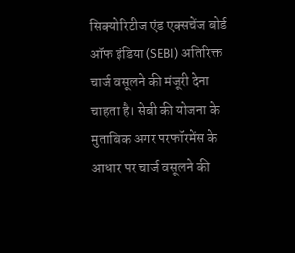सिक्योरिटीज एंड एक्सचेंज बोर्ड ऑफ इंडिया (SEBI) अतिरिक्त चार्ज वसूलने की मंजूरी देना चाहता है। सेबी की योजना के मुताबिक अगर परफॉरमेंस के आधार पर चार्ज वसूलने की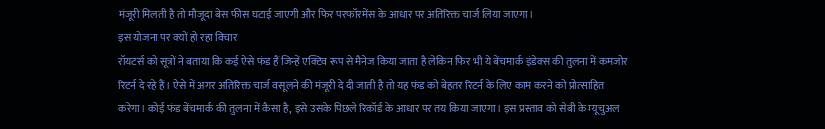मंजूरी मिलती है तो मौजूदा बेस फीस घटाई जाएगी और फिर परफॉरमेंस के आधार पर अतिरिक्त चार्ज लिया जाएगा।
इस योजना पर क्यों हो रहा विचार
रॉयटर्स को सूत्रों ने बताया कि कई ऐसे फंड हैं जिन्हें एक्टिव रूप से मैनेज किया जाता है लेकिन फिर भी ये बेंचमार्क इंडेक्स की तुलना में कमजोर रिटर्न दे रहे हैं। ऐसे में अगर अतिरिक्त चार्ज वसूलने की मंजूरी दे दी जाती है तो यह फंड को बेहतर रिटर्न के लिए काम करने को प्रोत्साहित करेगा। कोई फंड बेंचमार्क की तुलना में कैसा है, इसे उसके पिछले रिकॉर्ड के आधार पर तय किया जाएगा। इस प्रस्ताव को सेबी के म्यूचुअल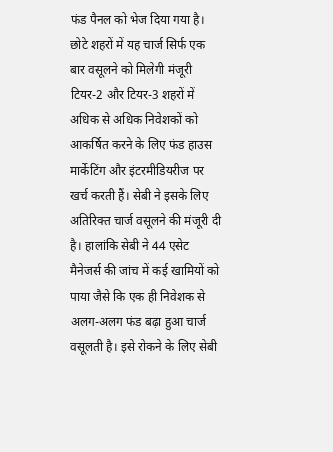फंड पैनल को भेज दिया गया है।
छोटे शहरों में यह चार्ज सिर्फ एक बार वसूलने को मिलेगी मंजूरी
टियर-2 और टियर-3 शहरों में अधिक से अधिक निवेशकों को आकर्षित करने के लिए फंड हाउस मार्केटिंग और इंटरमीडियरीज पर खर्च करती हैं। सेबी ने इसके लिए अतिरिक्त चार्ज वसूलने की मंजूरी दी है। हालांकि सेबी ने 44 एसेट मैनेजर्स की जांच में कई खामियों को पाया जैसे कि एक ही निवेशक से अलग-अलग फंड बढ़ा हुआ चार्ज वसूलती है। इसे रोकने के लिए सेबी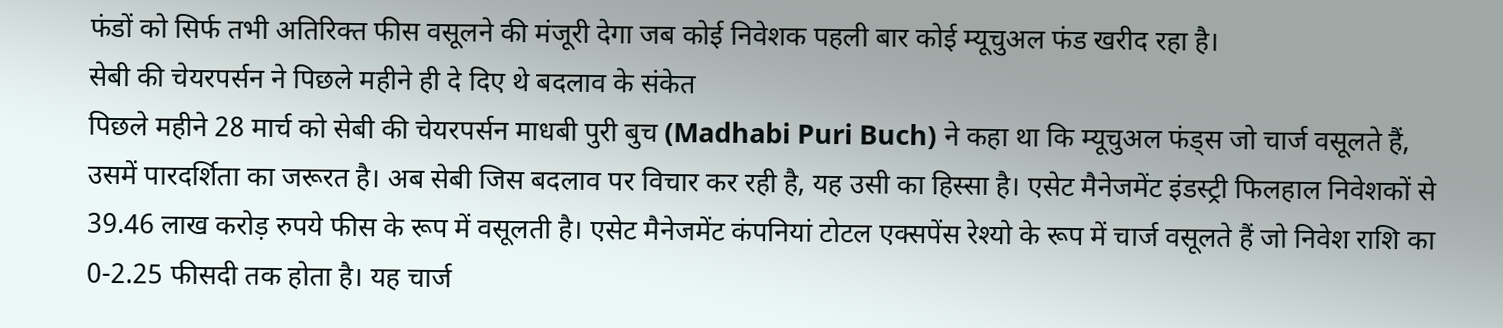फंडों को सिर्फ तभी अतिरिक्त फीस वसूलने की मंजूरी देगा जब कोई निवेशक पहली बार कोई म्यूचुअल फंड खरीद रहा है।
सेबी की चेयरपर्सन ने पिछले महीने ही दे दिए थे बदलाव के संकेत
पिछले महीने 28 मार्च को सेबी की चेयरपर्सन माधबी पुरी बुच (Madhabi Puri Buch) ने कहा था कि म्यूचुअल फंड्स जो चार्ज वसूलते हैं, उसमें पारदर्शिता का जरूरत है। अब सेबी जिस बदलाव पर विचार कर रही है, यह उसी का हिस्सा है। एसेट मैनेजमेंट इंडस्ट्री फिलहाल निवेशकों से 39.46 लाख करोड़ रुपये फीस के रूप में वसूलती है। एसेट मैनेजमेंट कंपनियां टोटल एक्सपेंस रेश्यो के रूप में चार्ज वसूलते हैं जो निवेश राशि का 0-2.25 फीसदी तक होता है। यह चार्ज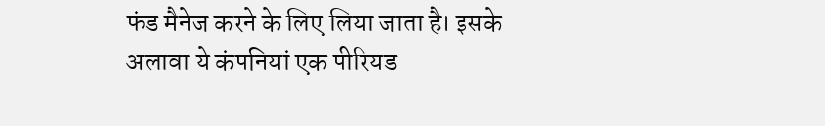फंड मैनेज करने के लिए लिया जाता है। इसके अलावा ये कंपनियां एक पीरियड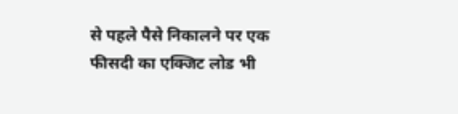से पहले पैसे निकालने पर एक फीसदी का एक्जिट लोड भी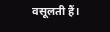वसूलती हैं।